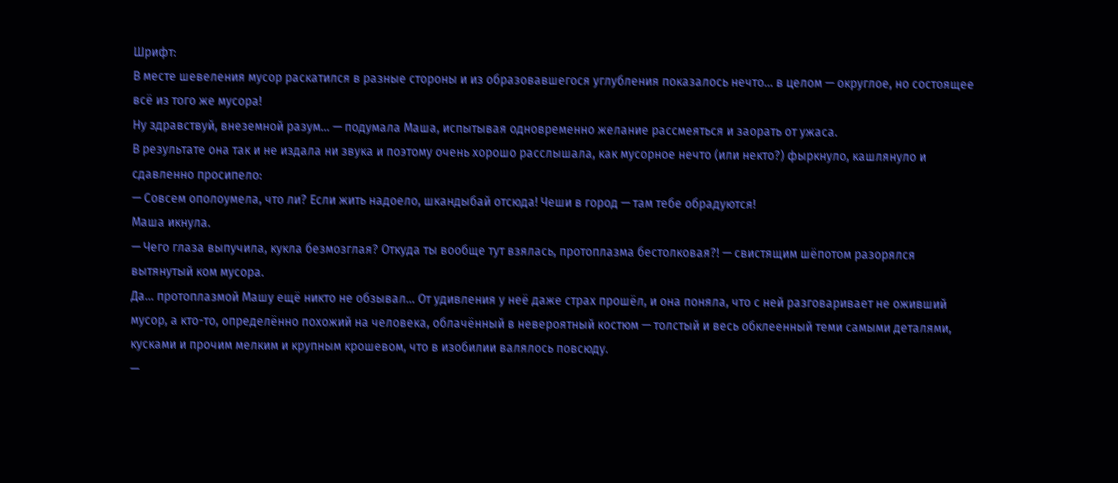Шрифт:
В месте шевеления мусор раскатился в разные стороны и из образовавшегося углубления показалось нечто… в целом — округлое, но состоящее всё из того же мусора!
Ну здравствуй, внеземной разум… — подумала Маша, испытывая одновременно желание рассмеяться и заорать от ужаса.
В результате она так и не издала ни звука и поэтому очень хорошо расслышала, как мусорное нечто (или некто?) фыркнуло, кашлянуло и сдавленно просипело:
— Совсем ополоумела, что ли? Если жить надоело, шкандыбай отсюда! Чеши в город — там тебе обрадуются!
Маша икнула.
— Чего глаза выпучила, кукла безмозглая? Откуда ты вообще тут взялась, протоплазма бестолковая?! — свистящим шёпотом разорялся вытянутый ком мусора.
Да… протоплазмой Машу ещё никто не обзывал… От удивления у неё даже страх прошёл, и она поняла, что с ней разговаривает не оживший мусор, а кто-то, определённо похожий на человека, облачённый в невероятный костюм — толстый и весь обклеенный теми самыми деталями, кусками и прочим мелким и крупным крошевом, что в изобилии валялось повсюду.
—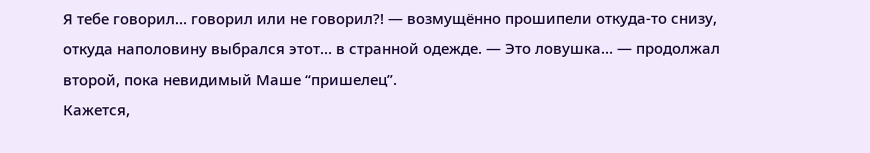Я тебе говорил… говорил или не говорил?! — возмущённо прошипели откуда-то снизу, откуда наполовину выбрался этот… в странной одежде. — Это ловушка… — продолжал второй, пока невидимый Маше “пришелец”.
Кажется,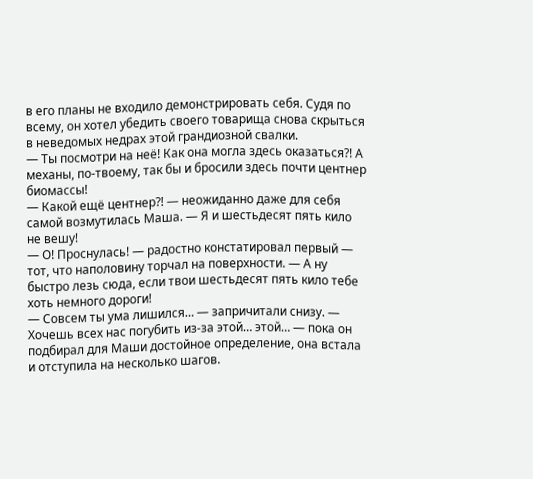в его планы не входило демонстрировать себя. Судя по всему, он хотел убедить своего товарища снова скрыться в неведомых недрах этой грандиозной свалки.
— Ты посмотри на неё! Как она могла здесь оказаться?! А механы, по-твоему, так бы и бросили здесь почти центнер биомассы!
— Какой ещё центнер?! — неожиданно даже для себя самой возмутилась Маша. — Я и шестьдесят пять кило не вешу!
— О! Проснулась! — радостно констатировал первый — тот, что наполовину торчал на поверхности. — А ну быстро лезь сюда, если твои шестьдесят пять кило тебе хоть немного дороги!
— Совсем ты ума лишился… — запричитали снизу. — Хочешь всех нас погубить из-за этой… этой… — пока он подбирал для Маши достойное определение, она встала и отступила на несколько шагов.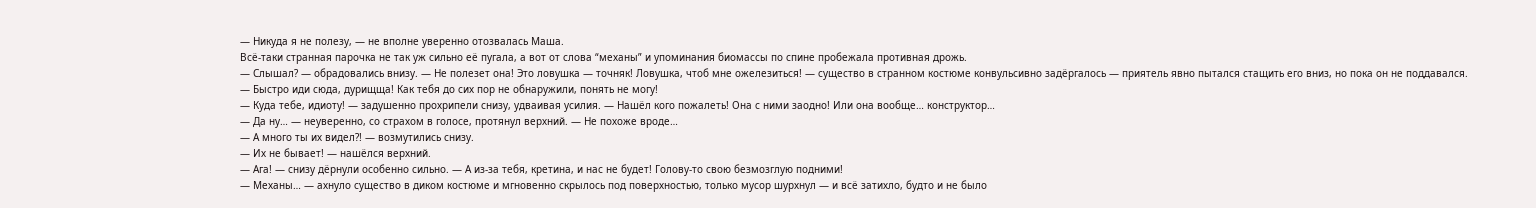— Никуда я не полезу, — не вполне уверенно отозвалась Маша.
Всё-таки странная парочка не так уж сильно её пугала, а вот от слова “механы” и упоминания биомассы по спине пробежала противная дрожь.
— Слышал? — обрадовались внизу. — Не полезет она! Это ловушка — точняк! Ловушка, чтоб мне ожелезиться! — существо в странном костюме конвульсивно задёргалось — приятель явно пытался стащить его вниз, но пока он не поддавался.
— Быстро иди сюда, дурищща! Как тебя до сих пор не обнаружили, понять не могу!
— Куда тебе, идиоту! — задушенно прохрипели снизу, удваивая усилия. — Нашёл кого пожалеть! Она с ними заодно! Или она вообще… конструктор…
— Да ну… — неуверенно, со страхом в голосе, протянул верхний. — Не похоже вроде…
— А много ты их видел?! — возмутились снизу.
— Их не бывает! — нашёлся верхний.
— Ага! — снизу дёрнули особенно сильно. — А из-за тебя, кретина, и нас не будет! Голову-то свою безмозглую подними!
— Механы… — ахнуло существо в диком костюме и мгновенно скрылось под поверхностью, только мусор шурхнул — и всё затихло, будто и не было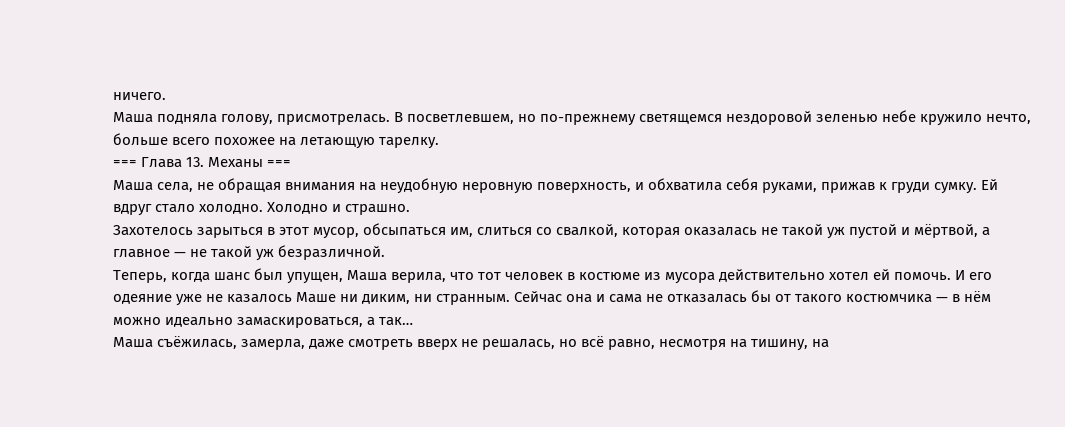ничего.
Маша подняла голову, присмотрелась. В посветлевшем, но по-прежнему светящемся нездоровой зеленью небе кружило нечто, больше всего похожее на летающую тарелку.
=== Глава 13. Механы ===
Маша села, не обращая внимания на неудобную неровную поверхность, и обхватила себя руками, прижав к груди сумку. Ей вдруг стало холодно. Холодно и страшно.
Захотелось зарыться в этот мусор, обсыпаться им, слиться со свалкой, которая оказалась не такой уж пустой и мёртвой, а главное — не такой уж безразличной.
Теперь, когда шанс был упущен, Маша верила, что тот человек в костюме из мусора действительно хотел ей помочь. И его одеяние уже не казалось Маше ни диким, ни странным. Сейчас она и сама не отказалась бы от такого костюмчика — в нём можно идеально замаскироваться, а так…
Маша съёжилась, замерла, даже смотреть вверх не решалась, но всё равно, несмотря на тишину, на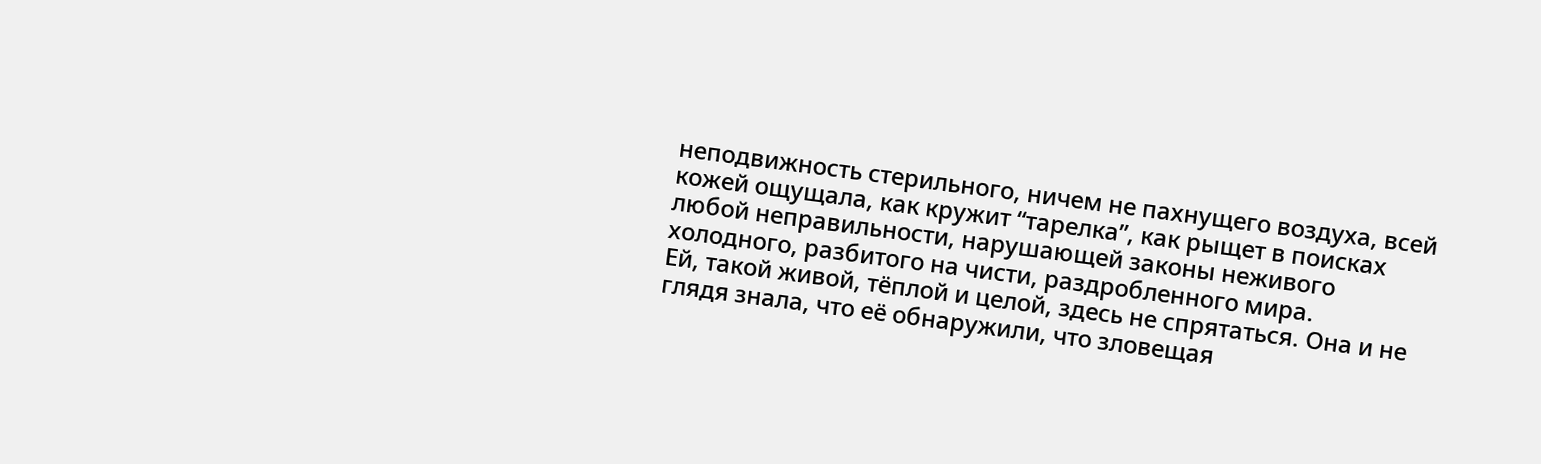неподвижность стерильного, ничем не пахнущего воздуха, всей кожей ощущала, как кружит “тарелка”, как рыщет в поисках любой неправильности, нарушающей законы неживого холодного, разбитого на чисти, раздробленного мира.
Ей, такой живой, тёплой и целой, здесь не спрятаться. Она и не глядя знала, что её обнаружили, что зловещая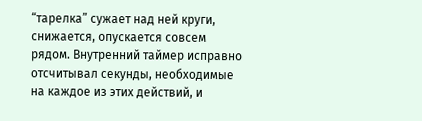“тарелка” сужает над ней круги, снижается, опускается совсем рядом. Внутренний таймер исправно отсчитывал секунды, необходимые на каждое из этих действий, и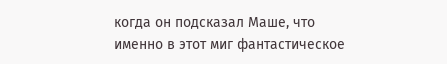когда он подсказал Маше, что именно в этот миг фантастическое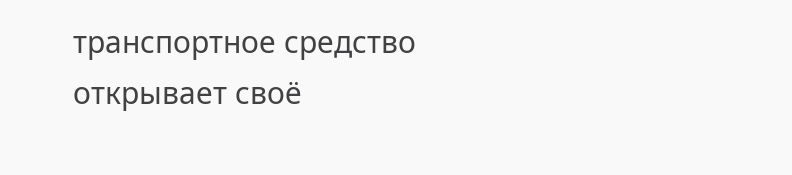транспортное средство открывает своё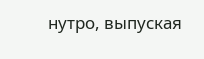нутро, выпуская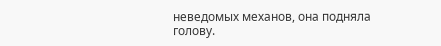неведомых механов, она подняла голову.